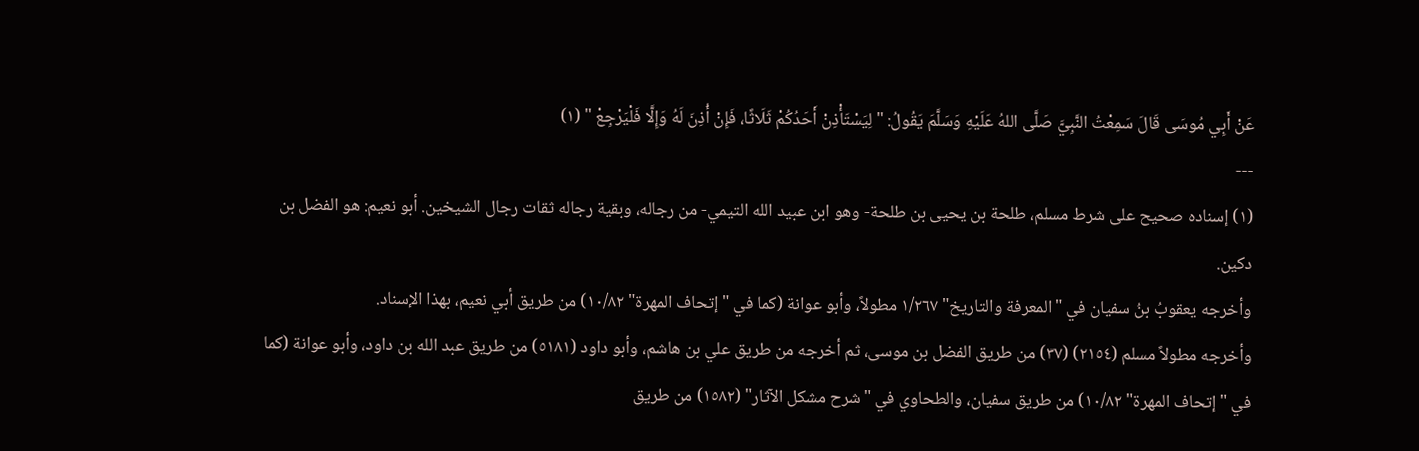عَنْ أَبِي مُوسَى قَالَ سَمِعْتُ النَّبِيَّ صَلَّى اللهُ عَلَيْهِ وَسَلَّمَ يَقُولُ: " لِيَسْتَأْذِنْ أَحَدُكُمْ ثَلَاثًا، فَإِنْ أُذِنَ لَهُ وَإِلَّا فَلْيَرْجِعْ " (١)
---
(١) إسناده صحيح على شرط مسلم، طلحة بن يحيى بن طلحة- وهو ابن عبيد الله التيمي- من رجاله، وبقية رجاله ثقات رجال الشيخين. أبو نعيم: هو الفضل بن دكين.
وأخرجه يعقوبُ بنُ سفيان في "المعرفة والتاريخ" ١/٢٦٧ مطولاً، وأبو عوانة (كما في "إتحاف المهرة" ١٠/٨٢) من طريق أبي نعيم، بهذا الإسناد.
وأخرجه مطولاً مسلم (٢١٥٤) (٣٧) من طريق الفضل بن موسى، ثم أخرجه من طريق علي بن هاشم، وأبو داود (٥١٨١) من طريق عبد الله بن داود، وأبو عوانة (كما في "إتحاف المهرة" ١٠/٨٢) من طريق سفيان، والطحاوي في "شرح مشكل الآثار" (١٥٨٢) من طريق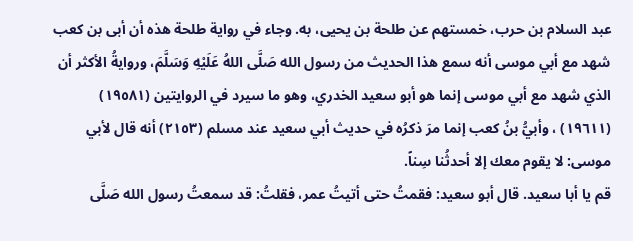عبد السلام بن حرب، خمستهم عن طلحة بن يحيى، به. وجاء في رواية طلحة هذه أن أبى بن كعب شهد مع أبي موسى أنه سمع هذا الحديث من رسول الله صَلَّى اللهُ عَلَيْهِ وَسَلَّمَ، وروايةُ الأكثر أن الذي شهد مع أبي موسى إنما هو أبو سعيد الخدري، وهو ما سيرد في الروايتين (١٩٥٨١) (١٩٦١١) ، وأبيُّ بنُ كعب إنما مرَ ذكرُه في حديث أبي سعيد عند مسلم (٢١٥٣) أنه قال لأبي موسى: لا يقوم معك إلا أحدثُنا سِناً.
قم يا أبا سعيد. قال أبو سعيد: فقمتُ حتى أتيتُ عمر، فقلتُ: قد سمعتُ رسول الله صَلَّى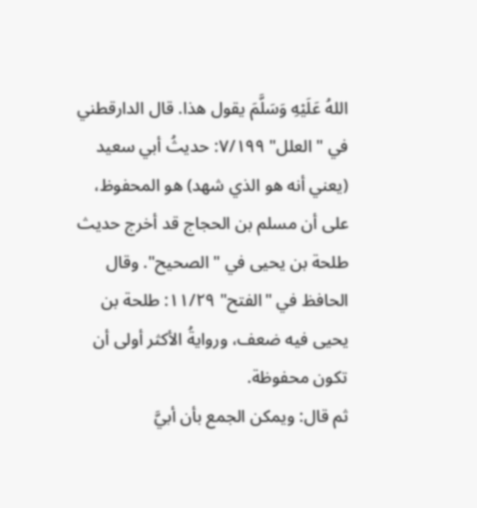اللهُ عَلَيْهِ وَسَلَّمَ يقول هذا. قال الدارقطني في "العلل" ٧/١٩٩: حديثُ أبي سعيد (يعني أنه هو الذي شهد) هو المحفوظ، على أن مسلم بن الحجاج قد أخرج حديث طلحة بن يحيى في "الصحيح". وقال الحافظ في "الفتح" ١١/٢٩: طلحة بن يحيى فيه ضعف، وروايةُ الأكثر أولى أن تكون محفوظة.
ثم قال: ويمكن الجمع بأن أبيَّ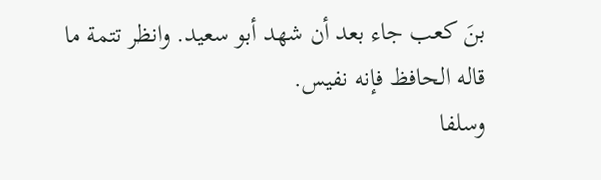بنَ كعب جاء بعد أن شهد أبو سعيد. وانظر تتمة ما قاله الحافظ فإنه نفيس.
وسلفا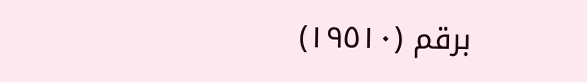برقم (١٩٥١٠)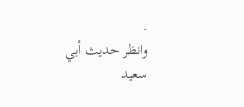.
وانظر حديث أبي سعيد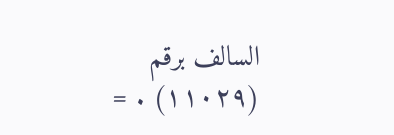السالف برقم (١١٠٢٩) . =